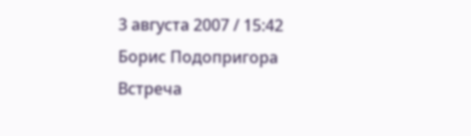3 августа 2007 / 15:42
Борис Подопригора
Встреча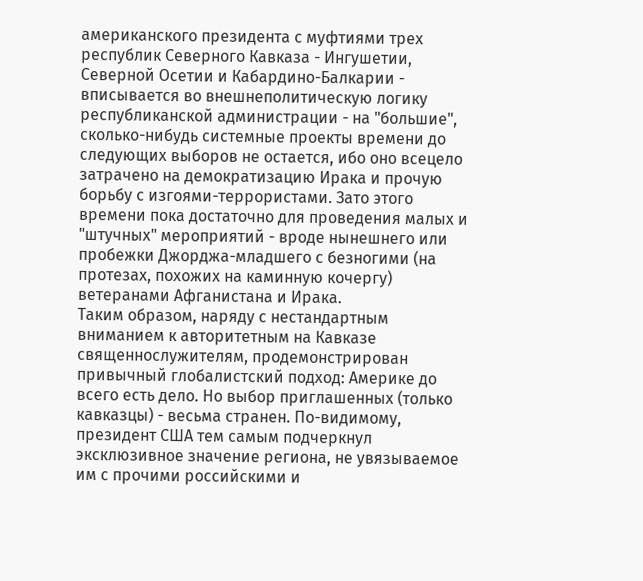американского президента с муфтиями трех республик Северного Кавказа - Ингушетии, Северной Осетии и Кабардино-Балкарии - вписывается во внешнеполитическую логику республиканской администрации - на "большие", сколько-нибудь системные проекты времени до следующих выборов не остается, ибо оно всецело затрачено на демократизацию Ирака и прочую борьбу с изгоями-террористами. Зато этого времени пока достаточно для проведения малых и "штучных" мероприятий - вроде нынешнего или пробежки Джорджа-младшего с безногими (на протезах, похожих на каминную кочергу) ветеранами Афганистана и Ирака.
Таким образом, наряду с нестандартным вниманием к авторитетным на Кавказе священнослужителям, продемонстрирован привычный глобалистский подход: Америке до всего есть дело. Но выбор приглашенных (только кавказцы) - весьма странен. По-видимому, президент США тем самым подчеркнул эксклюзивное значение региона, не увязываемое им с прочими российскими и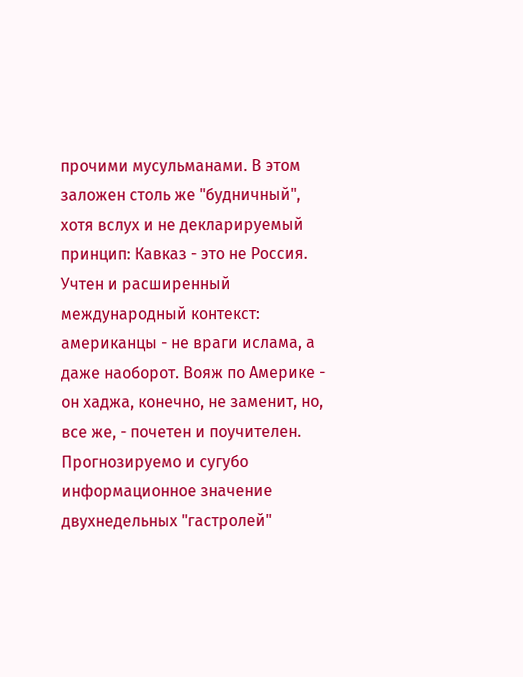прочими мусульманами. В этом заложен столь же "будничный", хотя вслух и не декларируемый принцип: Кавказ - это не Россия.
Учтен и расширенный международный контекст: американцы - не враги ислама, а даже наоборот. Вояж по Америке - он хаджа, конечно, не заменит, но, все же, - почетен и поучителен. Прогнозируемо и сугубо информационное значение двухнедельных "гастролей"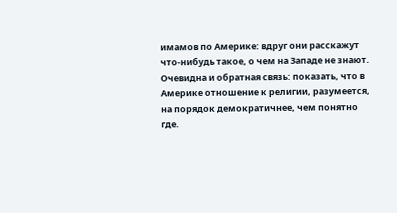имамов по Америке: вдруг они расскажут что-нибудь такое, о чем на Западе не знают. Очевидна и обратная связь: показать, что в Америке отношение к религии, разумеется, на порядок демократичнее, чем понятно где.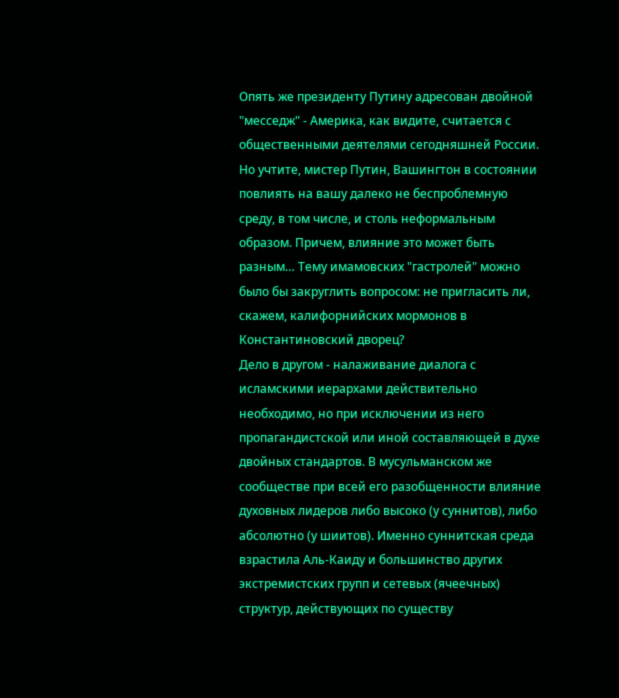Опять же президенту Путину адресован двойной "месседж" - Америка, как видите, считается с общественными деятелями сегодняшней России. Но учтите, мистер Путин, Вашингтон в состоянии повлиять на вашу далеко не беспроблемную среду, в том числе, и столь неформальным образом. Причем, влияние это может быть разным… Тему имамовских "гастролей" можно было бы закруглить вопросом: не пригласить ли, скажем, калифорнийских мормонов в Константиновский дворец?
Дело в другом - налаживание диалога с исламскими иерархами действительно необходимо, но при исключении из него пропагандистской или иной составляющей в духе двойных стандартов. В мусульманском же сообществе при всей его разобщенности влияние духовных лидеров либо высоко (у суннитов), либо абсолютно (у шиитов). Именно суннитская среда взрастила Аль-Каиду и большинство других экстремистских групп и сетевых (ячеечных) структур, действующих по существу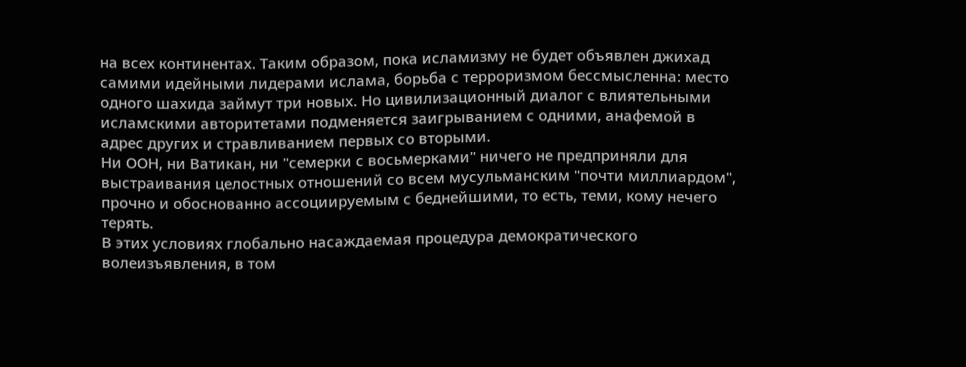на всех континентах. Таким образом, пока исламизму не будет объявлен джихад самими идейными лидерами ислама, борьба с терроризмом бессмысленна: место одного шахида займут три новых. Но цивилизационный диалог с влиятельными исламскими авторитетами подменяется заигрыванием с одними, анафемой в адрес других и стравливанием первых со вторыми.
Ни ООН, ни Ватикан, ни "семерки с восьмерками" ничего не предприняли для выстраивания целостных отношений со всем мусульманским "почти миллиардом", прочно и обоснованно ассоциируемым с беднейшими, то есть, теми, кому нечего терять.
В этих условиях глобально насаждаемая процедура демократического волеизъявления, в том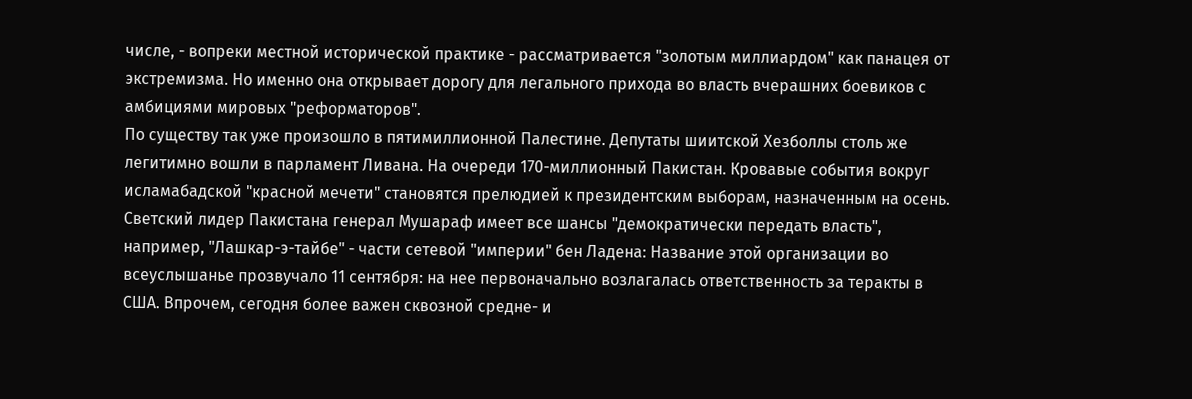числе, - вопреки местной исторической практике - рассматривается "золотым миллиардом" как панацея от экстремизма. Но именно она открывает дорогу для легального прихода во власть вчерашних боевиков с амбициями мировых "реформаторов".
По существу так уже произошло в пятимиллионной Палестине. Депутаты шиитской Хезболлы столь же легитимно вошли в парламент Ливана. На очереди 170-миллионный Пакистан. Кровавые события вокруг исламабадской "красной мечети" становятся прелюдией к президентским выборам, назначенным на осень. Светский лидер Пакистана генерал Мушараф имеет все шансы "демократически передать власть", например, "Лашкар-э-тайбе" - части сетевой "империи" бен Ладена: Название этой организации во всеуслышанье прозвучало 11 сентября: на нее первоначально возлагалась ответственность за теракты в США. Впрочем, сегодня более важен сквозной средне- и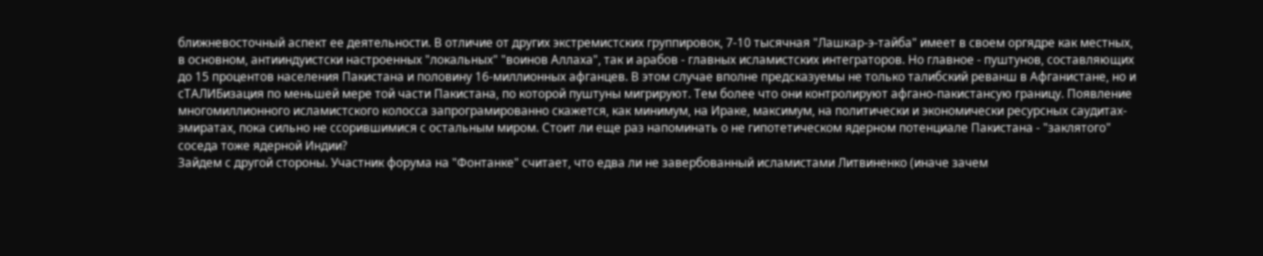ближневосточный аспект ее деятельности. В отличие от других экстремистских группировок, 7-10 тысячная "Лашкар-э-тайба" имеет в своем оргядре как местных, в основном, антииндуистски настроенных "локальных" "воинов Аллаха", так и арабов - главных исламистских интеграторов. Но главное - пуштунов, составляющих до 15 процентов населения Пакистана и половину 16-миллионных афганцев. В этом случае вполне предсказуемы не только талибский реванш в Афганистане, но и сТАЛИБизация по меньшей мере той части Пакистана, по которой пуштуны мигрируют. Тем более что они контролируют афгано-пакистансую границу. Появление многомиллионного исламистского колосса запрограмированно скажется, как минимум, на Ираке, максимум, на политически и экономически ресурсных саудитах-эмиратах, пока сильно не ссорившимися с остальным миром. Стоит ли еще раз напоминать о не гипотетическом ядерном потенциале Пакистана - "заклятого" соседа тоже ядерной Индии?
Зайдем с другой стороны. Участник форума на "Фонтанке" считает, что едва ли не завербованный исламистами Литвиненко (иначе зачем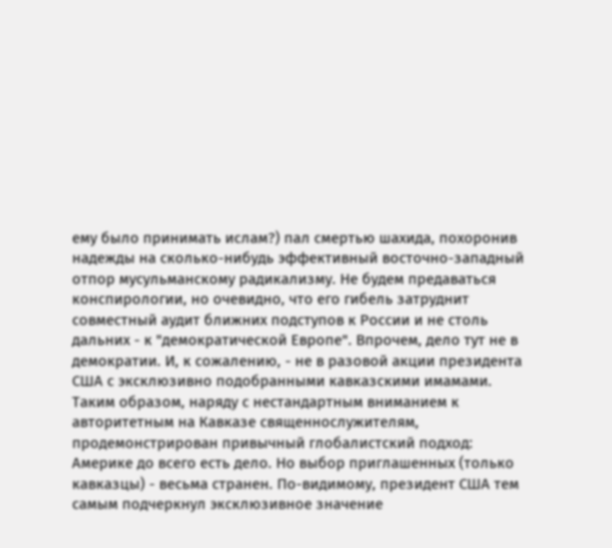ему было принимать ислам?) пал смертью шахида, похоронив надежды на сколько-нибудь эффективный восточно-западный отпор мусульманскому радикализму. Не будем предаваться конспирологии, но очевидно, что его гибель затруднит совместный аудит ближних подступов к России и не столь дальних - к "демократической Европе". Впрочем, дело тут не в демократии. И, к сожалению, - не в разовой акции президента США с эксклюзивно подобранными кавказскими имамами.
Таким образом, наряду с нестандартным вниманием к авторитетным на Кавказе священнослужителям, продемонстрирован привычный глобалистский подход: Америке до всего есть дело. Но выбор приглашенных (только кавказцы) - весьма странен. По-видимому, президент США тем самым подчеркнул эксклюзивное значение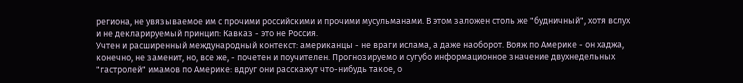региона, не увязываемое им с прочими российскими и прочими мусульманами. В этом заложен столь же "будничный", хотя вслух и не декларируемый принцип: Кавказ - это не Россия.
Учтен и расширенный международный контекст: американцы - не враги ислама, а даже наоборот. Вояж по Америке - он хаджа, конечно, не заменит, но, все же, - почетен и поучителен. Прогнозируемо и сугубо информационное значение двухнедельных "гастролей" имамов по Америке: вдруг они расскажут что-нибудь такое, о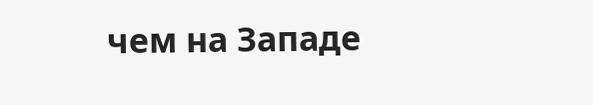чем на Западе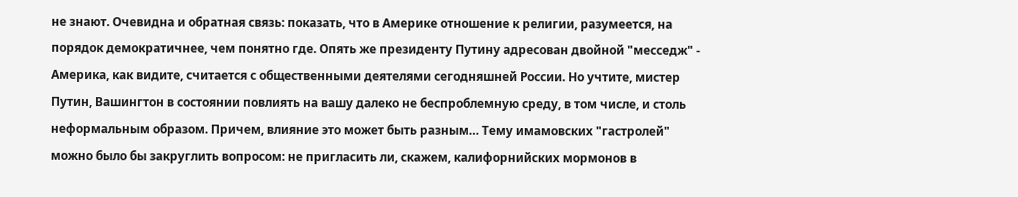не знают. Очевидна и обратная связь: показать, что в Америке отношение к религии, разумеется, на порядок демократичнее, чем понятно где. Опять же президенту Путину адресован двойной "месседж" - Америка, как видите, считается с общественными деятелями сегодняшней России. Но учтите, мистер Путин, Вашингтон в состоянии повлиять на вашу далеко не беспроблемную среду, в том числе, и столь неформальным образом. Причем, влияние это может быть разным… Тему имамовских "гастролей" можно было бы закруглить вопросом: не пригласить ли, скажем, калифорнийских мормонов в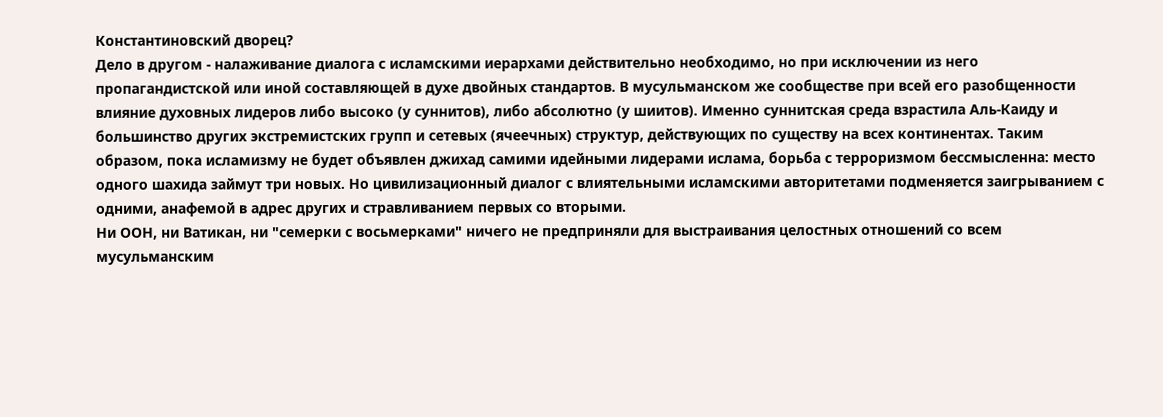Константиновский дворец?
Дело в другом - налаживание диалога с исламскими иерархами действительно необходимо, но при исключении из него пропагандистской или иной составляющей в духе двойных стандартов. В мусульманском же сообществе при всей его разобщенности влияние духовных лидеров либо высоко (у суннитов), либо абсолютно (у шиитов). Именно суннитская среда взрастила Аль-Каиду и большинство других экстремистских групп и сетевых (ячеечных) структур, действующих по существу на всех континентах. Таким образом, пока исламизму не будет объявлен джихад самими идейными лидерами ислама, борьба с терроризмом бессмысленна: место одного шахида займут три новых. Но цивилизационный диалог с влиятельными исламскими авторитетами подменяется заигрыванием с одними, анафемой в адрес других и стравливанием первых со вторыми.
Ни ООН, ни Ватикан, ни "семерки с восьмерками" ничего не предприняли для выстраивания целостных отношений со всем мусульманским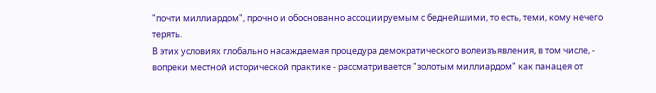"почти миллиардом", прочно и обоснованно ассоциируемым с беднейшими, то есть, теми, кому нечего терять.
В этих условиях глобально насаждаемая процедура демократического волеизъявления, в том числе, - вопреки местной исторической практике - рассматривается "золотым миллиардом" как панацея от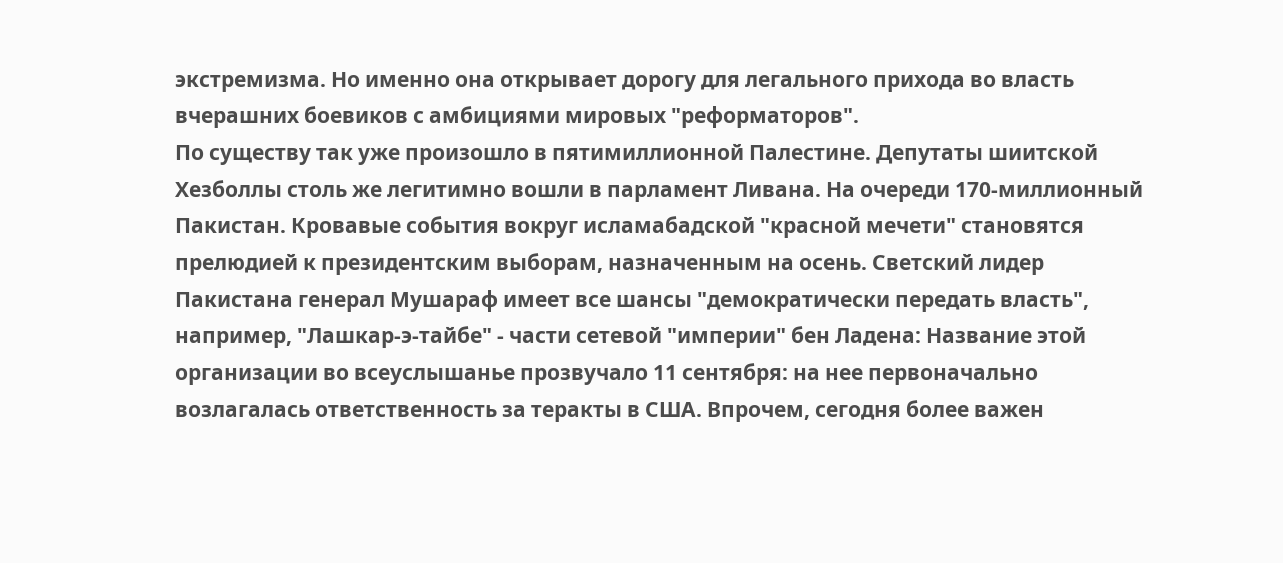экстремизма. Но именно она открывает дорогу для легального прихода во власть вчерашних боевиков с амбициями мировых "реформаторов".
По существу так уже произошло в пятимиллионной Палестине. Депутаты шиитской Хезболлы столь же легитимно вошли в парламент Ливана. На очереди 170-миллионный Пакистан. Кровавые события вокруг исламабадской "красной мечети" становятся прелюдией к президентским выборам, назначенным на осень. Светский лидер Пакистана генерал Мушараф имеет все шансы "демократически передать власть", например, "Лашкар-э-тайбе" - части сетевой "империи" бен Ладена: Название этой организации во всеуслышанье прозвучало 11 сентября: на нее первоначально возлагалась ответственность за теракты в США. Впрочем, сегодня более важен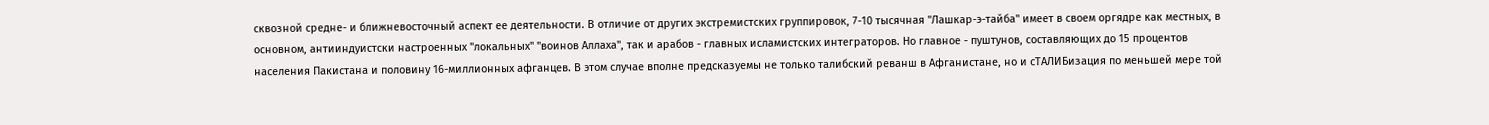сквозной средне- и ближневосточный аспект ее деятельности. В отличие от других экстремистских группировок, 7-10 тысячная "Лашкар-э-тайба" имеет в своем оргядре как местных, в основном, антииндуистски настроенных "локальных" "воинов Аллаха", так и арабов - главных исламистских интеграторов. Но главное - пуштунов, составляющих до 15 процентов населения Пакистана и половину 16-миллионных афганцев. В этом случае вполне предсказуемы не только талибский реванш в Афганистане, но и сТАЛИБизация по меньшей мере той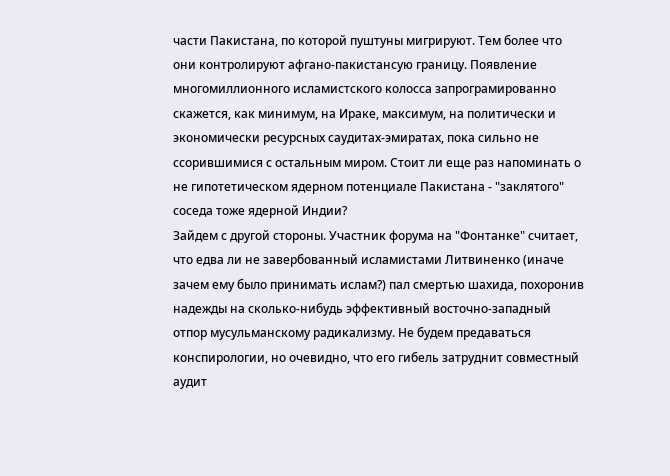части Пакистана, по которой пуштуны мигрируют. Тем более что они контролируют афгано-пакистансую границу. Появление многомиллионного исламистского колосса запрограмированно скажется, как минимум, на Ираке, максимум, на политически и экономически ресурсных саудитах-эмиратах, пока сильно не ссорившимися с остальным миром. Стоит ли еще раз напоминать о не гипотетическом ядерном потенциале Пакистана - "заклятого" соседа тоже ядерной Индии?
Зайдем с другой стороны. Участник форума на "Фонтанке" считает, что едва ли не завербованный исламистами Литвиненко (иначе зачем ему было принимать ислам?) пал смертью шахида, похоронив надежды на сколько-нибудь эффективный восточно-западный отпор мусульманскому радикализму. Не будем предаваться конспирологии, но очевидно, что его гибель затруднит совместный аудит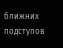ближних подступов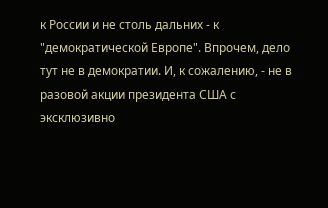к России и не столь дальних - к "демократической Европе". Впрочем, дело тут не в демократии. И, к сожалению, - не в разовой акции президента США с эксклюзивно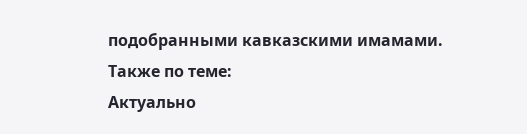подобранными кавказскими имамами.
Также по теме:
Актуально